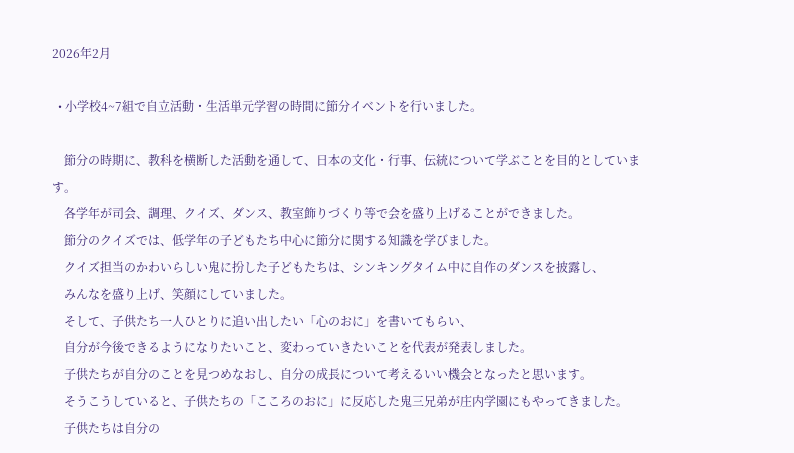2026年2月

  • 小学校4~7組で自立活動・生活単元学習の時間に節分イベントを行いました。

    節分の時期に、教科を横断した活動を通して、日本の文化・行事、伝統について学ぶことを目的としています。
    各学年が司会、調理、クイズ、ダンス、教室飾りづくり等で会を盛り上げることができました。
    節分のクイズでは、低学年の子どもたち中心に節分に関する知識を学びました。
    クイズ担当のかわいらしい鬼に扮した子どもたちは、シンキングタイム中に自作のダンスを披露し、
    みんなを盛り上げ、笑顔にしていました。
    そして、子供たち一人ひとりに追い出したい「心のおに」を書いてもらい、
    自分が今後できるようになりたいこと、変わっていきたいことを代表が発表しました。
    子供たちが自分のことを見つめなおし、自分の成長について考えるいい機会となったと思います。
    そうこうしていると、子供たちの「こころのおに」に反応した鬼三兄弟が庄内学園にもやってきました。
    子供たちは自分の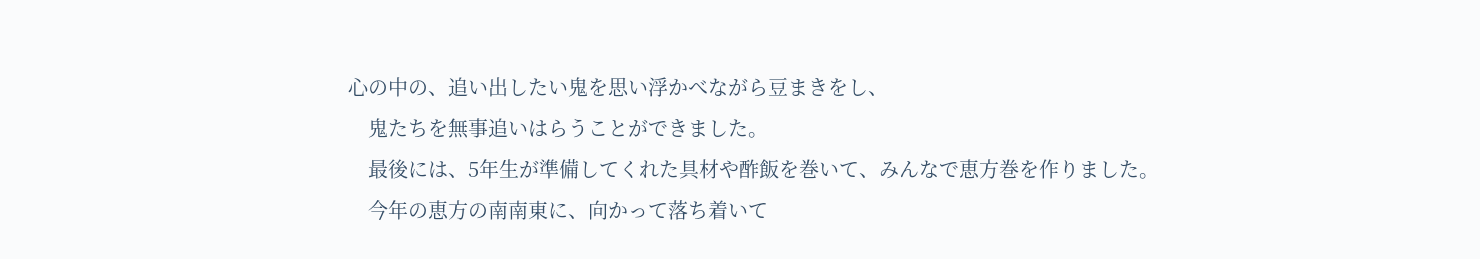心の中の、追い出したい鬼を思い浮かべながら豆まきをし、
    鬼たちを無事追いはらうことができました。
    最後には、5年生が準備してくれた具材や酢飯を巻いて、みんなで恵方巻を作りました。
    今年の恵方の南南東に、向かって落ち着いて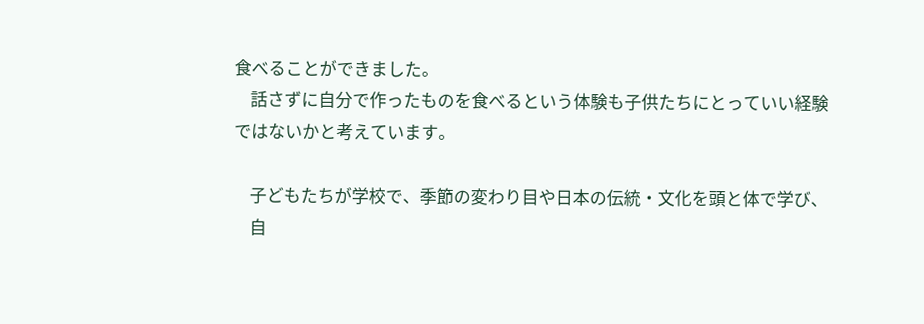食べることができました。
    話さずに自分で作ったものを食べるという体験も子供たちにとっていい経験ではないかと考えています。

    子どもたちが学校で、季節の変わり目や日本の伝統・文化を頭と体で学び、
    自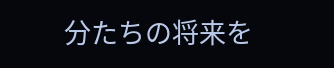分たちの将来を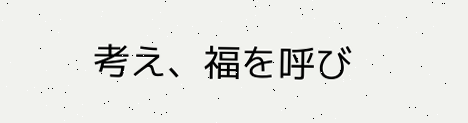考え、福を呼び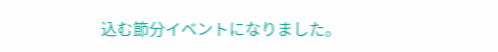込む節分イベントになりました。